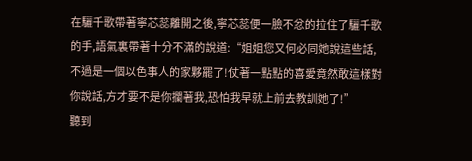在驪千歌帶著寧芯蕊離開之後,寧芯蕊便一臉不忿的拉住了驪千歌的手,語氣裏帶著十分不滿的說道:“姐姐您又何必同她說這些話,不過是一個以色事人的家夥罷了!仗著一點點的喜愛竟然敢這樣對你說話,方才要不是你攔著我,恐怕我早就上前去教訓她了!”
聽到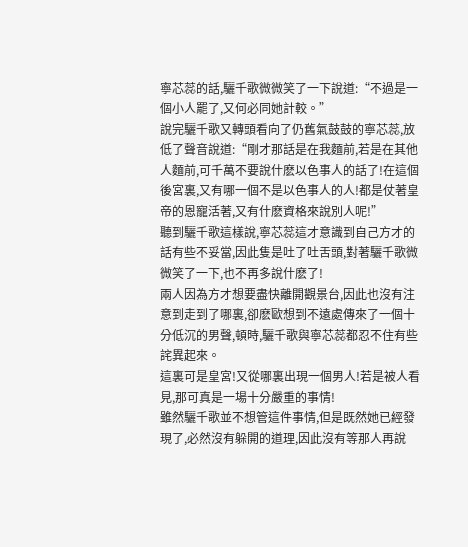寧芯蕊的話,驪千歌微微笑了一下說道:“不過是一個小人罷了,又何必同她計較。”
說完驪千歌又轉頭看向了仍舊氣鼓鼓的寧芯蕊,放低了聲音說道:“剛才那話是在我麵前,若是在其他人麵前,可千萬不要說什麽以色事人的話了!在這個後宮裏,又有哪一個不是以色事人的人!都是仗著皇帝的恩寵活著,又有什麽資格來說別人呢!”
聽到驪千歌這樣說,寧芯蕊這才意識到自己方才的話有些不妥當,因此隻是吐了吐舌頭,對著驪千歌微微笑了一下,也不再多說什麽了!
兩人因為方才想要盡快離開觀景台,因此也沒有注意到走到了哪裏,卻麽歐想到不遠處傳來了一個十分低沉的男聲,頓時,驪千歌與寧芯蕊都忍不住有些詫異起來。
這裏可是皇宮!又從哪裏出現一個男人!若是被人看見,那可真是一場十分嚴重的事情!
雖然驪千歌並不想管這件事情,但是既然她已經發現了,必然沒有躲開的道理,因此沒有等那人再說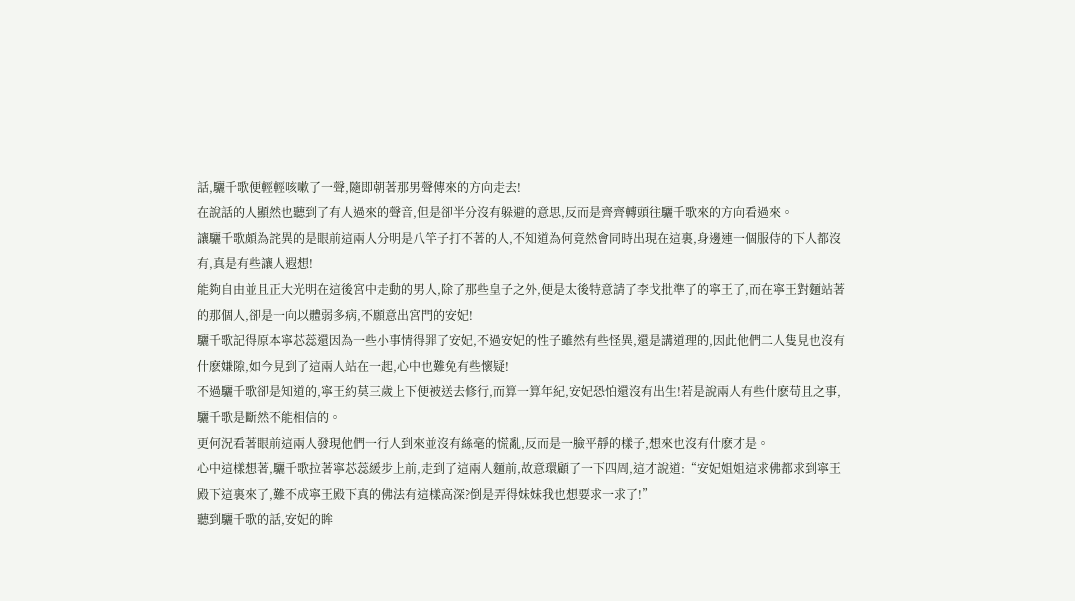話,驪千歌便輕輕咳嗽了一聲,隨即朝著那男聲傳來的方向走去!
在說話的人顯然也聽到了有人過來的聲音,但是卻半分沒有躲避的意思,反而是齊齊轉頭往驪千歌來的方向看過來。
讓驪千歌頗為詫異的是眼前這兩人分明是八竿子打不著的人,不知道為何竟然會同時出現在這裏,身邊連一個服侍的下人都沒有,真是有些讓人遐想!
能夠自由並且正大光明在這後宮中走動的男人,除了那些皇子之外,便是太後特意請了李戈批準了的寧王了,而在寧王對麵站著的那個人,卻是一向以體弱多病,不願意出宮門的安妃!
驪千歌記得原本寧芯蕊還因為一些小事情得罪了安妃,不過安妃的性子雖然有些怪異,還是講道理的,因此他們二人隻見也沒有什麽嫌隙,如今見到了這兩人站在一起,心中也難免有些懷疑!
不過驪千歌卻是知道的,寧王約莫三歲上下便被送去修行,而算一算年紀,安妃恐怕還沒有出生!若是說兩人有些什麽苟且之事,驪千歌是斷然不能相信的。
更何況看著眼前這兩人發現他們一行人到來並沒有絲毫的慌亂,反而是一臉平靜的樣子,想來也沒有什麽才是。
心中這樣想著,驪千歌拉著寧芯蕊緩步上前,走到了這兩人麵前,故意環顧了一下四周,這才說道:“安妃姐姐這求佛都求到寧王殿下這裏來了,難不成寧王殿下真的佛法有這樣高深?倒是弄得妹妹我也想要求一求了!”
聽到驪千歌的話,安妃的眸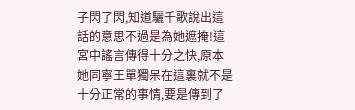子閃了閃,知道驪千歌說出這話的意思不過是為她遮掩!這宮中謠言傳得十分之快,原本她同寧王單獨呆在這裏就不是十分正常的事情,要是傳到了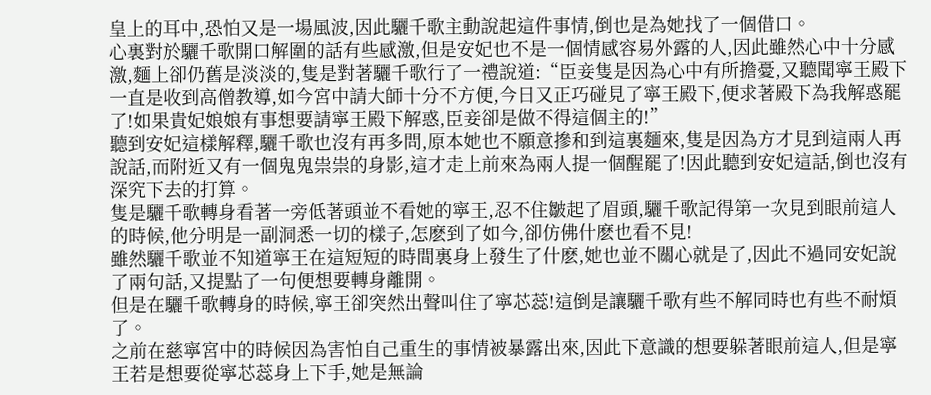皇上的耳中,恐怕又是一場風波,因此驪千歌主動說起這件事情,倒也是為她找了一個借口。
心裏對於驪千歌開口解圍的話有些感激,但是安妃也不是一個情感容易外露的人,因此雖然心中十分感激,麵上卻仍舊是淡淡的,隻是對著驪千歌行了一禮說道:“臣妾隻是因為心中有所擔憂,又聽聞寧王殿下一直是收到高僧教導,如今宮中請大師十分不方便,今日又正巧碰見了寧王殿下,便求著殿下為我解惑罷了!如果貴妃娘娘有事想要請寧王殿下解惑,臣妾卻是做不得這個主的!”
聽到安妃這樣解釋,驪千歌也沒有再多問,原本她也不願意摻和到這裏麵來,隻是因為方才見到這兩人再說話,而附近又有一個鬼鬼祟祟的身影,這才走上前來為兩人提一個醒罷了!因此聽到安妃這話,倒也沒有深究下去的打算。
隻是驪千歌轉身看著一旁低著頭並不看她的寧王,忍不住皺起了眉頭,驪千歌記得第一次見到眼前這人的時候,他分明是一副洞悉一切的樣子,怎麽到了如今,卻仿佛什麽也看不見!
雖然驪千歌並不知道寧王在這短短的時間裏身上發生了什麽,她也並不關心就是了,因此不過同安妃說了兩句話,又提點了一句便想要轉身離開。
但是在驪千歌轉身的時候,寧王卻突然出聲叫住了寧芯蕊!這倒是讓驪千歌有些不解同時也有些不耐煩了。
之前在慈寧宮中的時候因為害怕自己重生的事情被暴露出來,因此下意識的想要躲著眼前這人,但是寧王若是想要從寧芯蕊身上下手,她是無論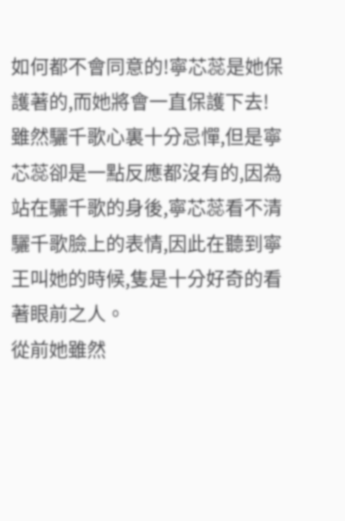如何都不會同意的!寧芯蕊是她保護著的,而她將會一直保護下去!
雖然驪千歌心裏十分忌憚,但是寧芯蕊卻是一點反應都沒有的,因為站在驪千歌的身後,寧芯蕊看不清驪千歌臉上的表情,因此在聽到寧王叫她的時候,隻是十分好奇的看著眼前之人。
從前她雖然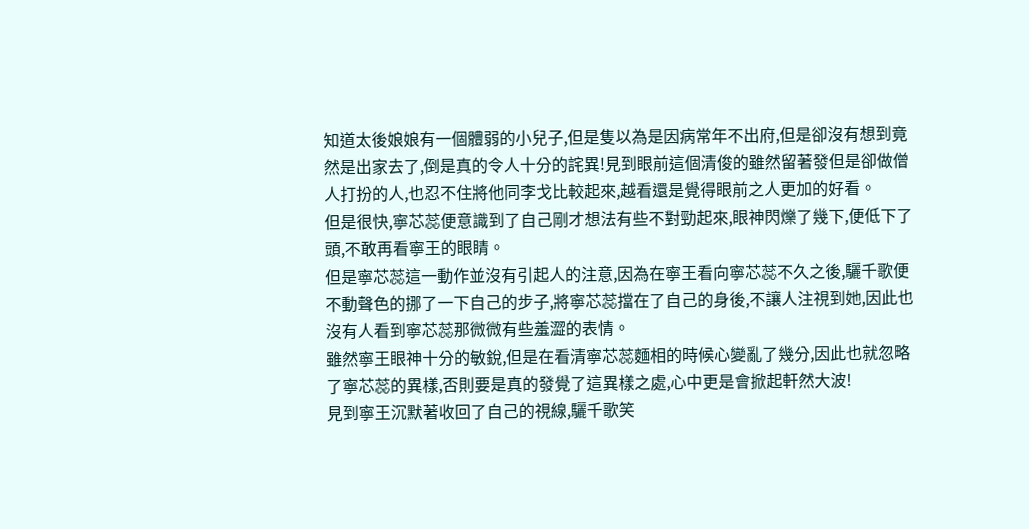知道太後娘娘有一個體弱的小兒子,但是隻以為是因病常年不出府,但是卻沒有想到竟然是出家去了,倒是真的令人十分的詫異!見到眼前這個清俊的雖然留著發但是卻做僧人打扮的人,也忍不住將他同李戈比較起來,越看還是覺得眼前之人更加的好看。
但是很快,寧芯蕊便意識到了自己剛才想法有些不對勁起來,眼神閃爍了幾下,便低下了頭,不敢再看寧王的眼睛。
但是寧芯蕊這一動作並沒有引起人的注意,因為在寧王看向寧芯蕊不久之後,驪千歌便不動聲色的挪了一下自己的步子,將寧芯蕊擋在了自己的身後,不讓人注視到她,因此也沒有人看到寧芯蕊那微微有些羞澀的表情。
雖然寧王眼神十分的敏銳,但是在看清寧芯蕊麵相的時候心變亂了幾分,因此也就忽略了寧芯蕊的異樣,否則要是真的發覺了這異樣之處,心中更是會掀起軒然大波!
見到寧王沉默著收回了自己的視線,驪千歌笑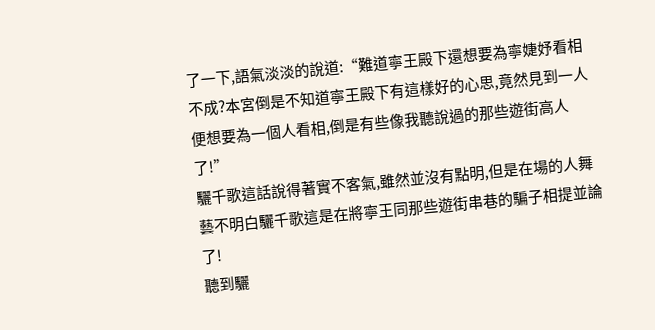了一下,語氣淡淡的說道:“難道寧王殿下還想要為寧婕妤看相不成?本宮倒是不知道寧王殿下有這樣好的心思,竟然見到一人便想要為一個人看相,倒是有些像我聽說過的那些遊街高人了!”
驪千歌這話說得著實不客氣,雖然並沒有點明,但是在場的人舞藝不明白驪千歌這是在將寧王同那些遊街串巷的騙子相提並論了!
聽到驪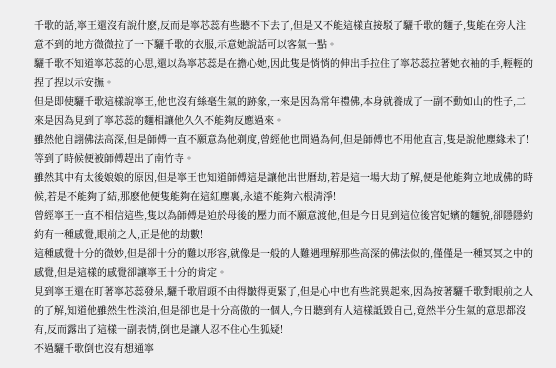千歌的話,寧王還沒有說什麽,反而是寧芯蕊有些聽不下去了,但是又不能這樣直接駁了驪千歌的麵子,隻能在旁人注意不到的地方微微拉了一下驪千歌的衣服,示意她說話可以客氣一點。
驪千歌不知道寧芯蕊的心思,還以為寧芯蕊是在擔心她,因此隻是悄悄的伸出手拉住了寧芯蕊拉著她衣袖的手,輕輕的捏了捏以示安撫。
但是即使驪千歌這樣說寧王,他也沒有絲毫生氣的跡象,一來是因為常年禮佛,本身就養成了一副不動如山的性子,二來是因為見到了寧芯蕊的麵相讓他久久不能夠反應過來。
雖然他自詡佛法高深,但是師傅一直不願意為他剃度,曾經他也問過為何,但是師傅也不用他直言,隻是說他塵緣未了!等到了時候便被師傅趕出了南竹寺。
雖然其中有太後娘娘的原因,但是寧王也知道師傅這是讓他出世曆劫,若是這一場大劫了解,便是他能夠立地成佛的時候,若是不能夠了結,那麽他便隻能夠在這紅塵裏,永遠不能夠六根清淨!
曾經寧王一直不相信這些,隻以為師傅是迫於母後的壓力而不願意渡他,但是今日見到這位後宮妃嬪的麵貌,卻隱隱約約有一種感覺,眼前之人,正是他的劫數!
這種感覺十分的微妙,但是卻十分的難以形容,就像是一般的人難遇理解那些高深的佛法似的,僅僅是一種冥冥之中的感覺,但是這樣的感覺卻讓寧王十分的肯定。
見到寧王還在盯著寧芯蕊發呆,驪千歌眉頭不由得皺得更緊了,但是心中也有些詫異起來,因為按著驪千歌對眼前之人的了解,知道他雖然生性淡泊,但是卻也是十分高傲的一個人,今日聽到有人這樣詆毀自己,竟然半分生氣的意思都沒有,反而露出了這樣一副表情,倒也是讓人忍不住心生狐疑!
不過驪千歌倒也沒有想通寧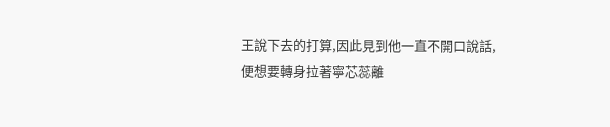王說下去的打算,因此見到他一直不開口說話,便想要轉身拉著寧芯蕊離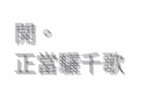開。
正當驪千歌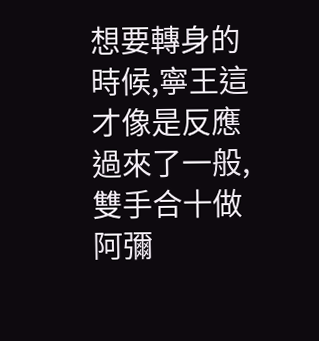想要轉身的時候,寧王這才像是反應過來了一般,雙手合十做阿彌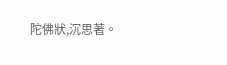陀佛狀,沉思著。